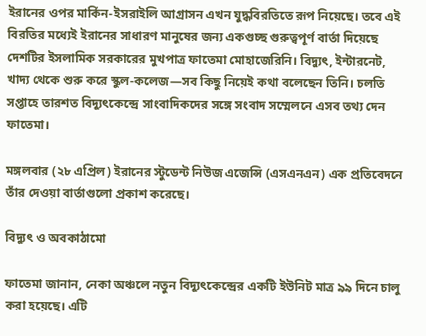ইরানের ওপর মার্কিন-ইসরাইলি আগ্রাসন এখন যুদ্ধবিরতিতে রূপ নিয়েছে। তবে এই বিরতির মধ্যেই ইরানের সাধারণ মানুষের জন্য একগুচ্ছ গুরুত্বপূর্ণ বার্তা দিয়েছে দেশটির ইসলামিক সরকারের মুখপাত্র ফাতেমা মোহাজেরিনি। বিদ্যুৎ, ইন্টারনেট, খাদ্য থেকে শুরু করে স্কুল-কলেজ—সব কিছু নিয়েই কথা বলেছেন তিনি। চলতি সপ্তাহে তারশত বিদ্যুৎকেন্দ্রে সাংবাদিকদের সঙ্গে সংবাদ সম্মেলনে এসব তথ্য দেন ফাতেমা।

মঙ্গলবার (২৮ এপ্রিল) ইরানের স্টুডেন্ট নিউজ এজেন্সি (এসএনএন) এক প্রতিবেদনে তাঁর দেওয়া বার্তাগুলো প্রকাশ করেছে।

বিদ্যুৎ ও অবকাঠামো

ফাতেমা জানান, নেকা অঞ্চলে নতুন বিদ্যুৎকেন্দ্রের একটি ইউনিট মাত্র ৯৯ দিনে চালু করা হয়েছে। এটি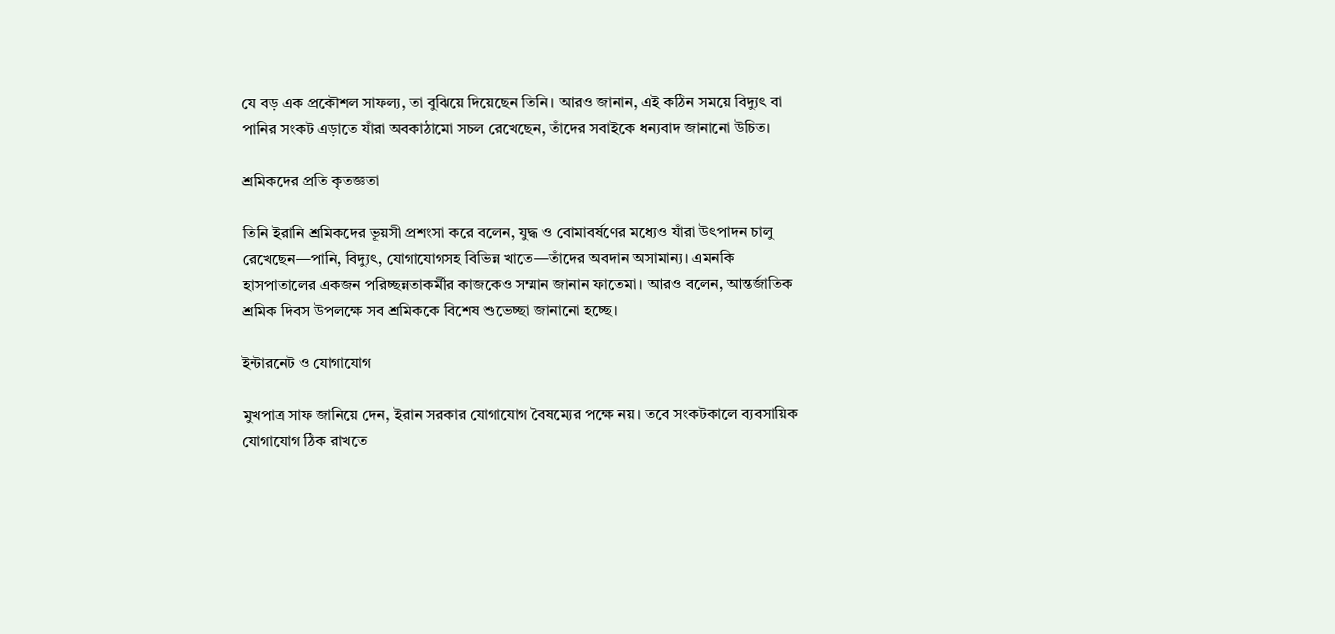যে বড় এক প্রকৌশল সাফল্য, তা বুঝিয়ে দিয়েছেন তিনি। আরও জানান, এই কঠিন সময়ে বিদ্যুৎ বা পানির সংকট এড়াতে যাঁরা অবকাঠামো সচল রেখেছেন, তাঁদের সবাইকে ধন্যবাদ জানানো উচিত।

শ্রমিকদের প্রতি কৃতজ্ঞতা

তিনি ইরানি শ্রমিকদের ভূয়সী প্রশংসা করে বলেন, যুদ্ধ ও বোমাবর্ষণের মধ্যেও যাঁরা উৎপাদন চালু রেখেছেন—পানি, বিদ্যুৎ, যোগাযোগসহ বিভিন্ন খাতে—তাঁদের অবদান অসামান্য। এমনকি হাসপাতালের একজন পরিচ্ছন্নতাকর্মীর কাজকেও সম্মান জানান ফাতেমা। আরও বলেন, আন্তর্জাতিক শ্রমিক দিবস উপলক্ষে সব শ্রমিককে বিশেষ শুভেচ্ছা জানানো হচ্ছে।

ইন্টারনেট ও যোগাযোগ

মুখপাত্র সাফ জানিয়ে দেন, ইরান সরকার যোগাযোগ বৈষম্যের পক্ষে নয়। তবে সংকটকালে ব্যবসায়িক যোগাযোগ ঠিক রাখতে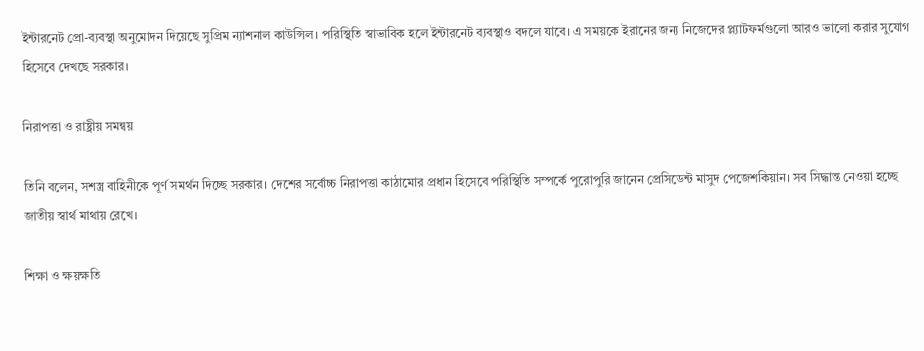ইন্টারনেট প্রো-ব্যবস্থা অনুমোদন দিয়েছে সুপ্রিম ন্যাশনাল কাউন্সিল। পরিস্থিতি স্বাভাবিক হলে ইন্টারনেট ব্যবস্থাও বদলে যাবে। এ সময়কে ইরানের জন্য নিজেদের প্ল্যাটফর্মগুলো আরও ভালো করার সুযোগ হিসেবে দেখছে সরকার।

নিরাপত্তা ও রাষ্ট্রীয় সমন্বয়

তিনি বলেন, সশস্ত্র বাহিনীকে পূর্ণ সমর্থন দিচ্ছে সরকার। দেশের সর্বোচ্চ নিরাপত্তা কাঠামোর প্রধান হিসেবে পরিস্থিতি সম্পর্কে পুরোপুরি জানেন প্রেসিডেন্ট মাসুদ পেজেশকিয়ান। সব সিদ্ধান্ত নেওয়া হচ্ছে জাতীয় স্বার্থ মাথায় রেখে।

শিক্ষা ও ক্ষয়ক্ষতি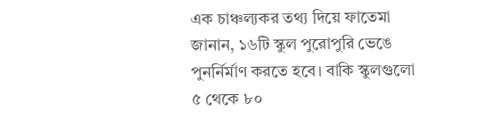এক চাঞ্চল্যকর তথ্য দিয়ে ফাতেমা জানান, ১৬টি স্কুল পুরোপুরি ভেঙে পুনর্নির্মাণ করতে হবে। বাকি স্কুলগুলো ৫ থেকে ৮০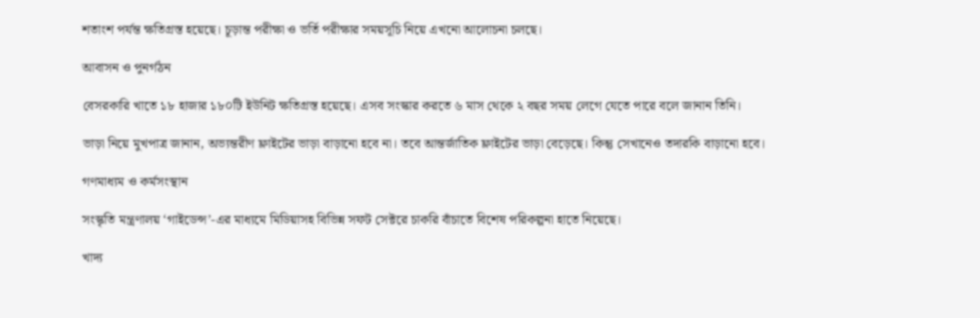শতাংশ পর্যন্ত ক্ষতিগ্রস্ত হয়েছে। চূড়ান্ত পরীক্ষা ও ভর্তি পরীক্ষার সময়সূচি নিয়ে এখনো আলোচনা চলছে।

আবাসন ও পুনর্গঠন

বেসরকারি খাতে ১৮ হাজার ১৮০টি ইউনিট ক্ষতিগ্রস্ত হয়েছে। এসব সংস্কার করতে ৬ মাস থেকে ২ বছর সময় লেগে যেতে পারে বলে জানান তিনি।

ভাড়া নিয়ে মুখপাত্র জানান, অভ্যন্তরীণ ফ্লাইটের ভাড়া বাড়ানো হবে না। তবে আন্তর্জাতিক ফ্লাইটের ভাড়া বেড়েছে। কিন্তু সেখানেও তদারকি বাড়ানো হবে।

গণমাধ্যম ও কর্মসংস্থান

সংস্কৃতি মন্ত্রণালয় ‘গাইডেন্স’-এর মাধ্যমে মিডিয়াসহ বিভিন্ন সফট সেক্টরে চাকরি বাঁচাতে বিশেষ পরিকল্পনা হাতে নিয়েছে।

খাদ্য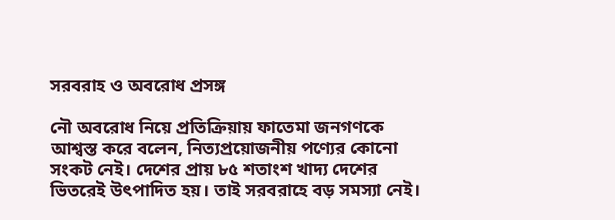সরবরাহ ও অবরোধ প্রসঙ্গ

নৌ অবরোধ নিয়ে প্রতিক্রিয়ায় ফাতেমা জনগণকে আশ্বস্ত করে বলেন, নিত্যপ্রয়োজনীয় পণ্যের কোনো সংকট নেই। দেশের প্রায় ৮৫ শতাংশ খাদ্য দেশের ভিতরেই উৎপাদিত হয়। তাই সরবরাহে বড় সমস্যা নেই।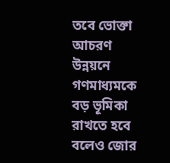তবে ভোক্তা আচরণ উন্নয়নে গণমাধ্যমকে বড় ভূমিকা রাখতে হবে বলেও জোর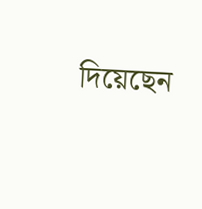দিয়েছেন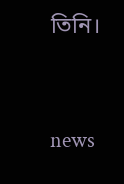তিনি।



news